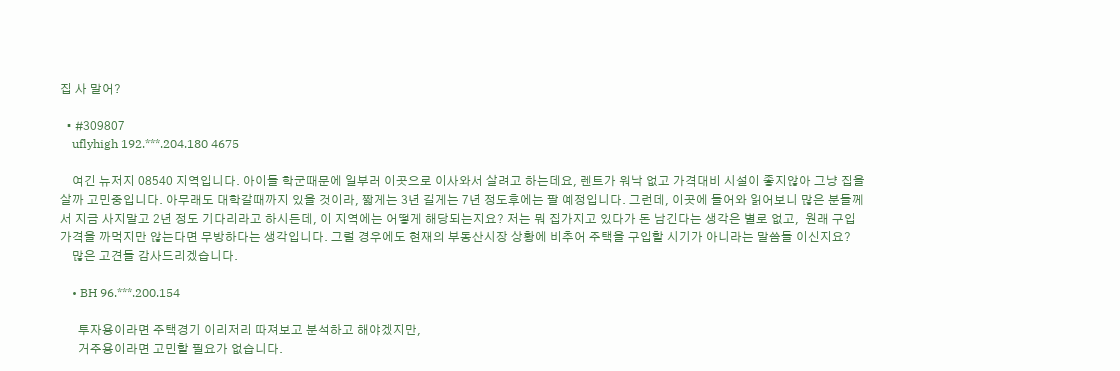집 사 말어?

  • #309807
    uflyhigh 192.***.204.180 4675

    여긴 뉴저지 08540 지역입니다. 아이들 학군때문에 일부러 이곳으로 이사와서 살려고 하는데요, 렌트가 워낙 없고 가격대비 시설이 좋지않아 그냥 집을 살까 고민중입니다. 아무래도 대학갈때까지 있을 것이라, 짧게는 3년 길게는 7년 정도후에는 팔 예정입니다. 그런데, 이곳에 들어와 읽어보니 많은 분들께서 지금 사지말고 2년 정도 기다리라고 하시든데, 이 지역에는 어떻게 해당되는지요? 저는 뭐 집가지고 있다가 돈 남긴다는 생각은 별로 없고,  원래 구입가격을 까먹지만 않는다면 무방하다는 생각입니다. 그럴 경우에도 현재의 부동산시장 상황에 비추어 주택을 구입할 시기가 아니라는 말씀들 이신지요?
    많은 고견들 감사드리겠습니다.

    • BH 96.***.200.154

      투자용이라면 주택경기 이리저리 따져보고 분석하고 해야겠지만,
      거주용이라면 고민할 필요가 없습니다.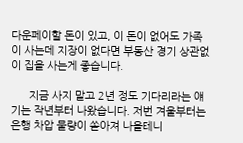다운페이할 돈이 있고, 이 돈이 없어도 가족이 사는데 지장이 없다면 부동산 경기 상관없이 집을 사는게 좋습니다.

      지금 사지 말고 2년 정도 기다리라는 얘기는 작년부터 나왔습니다. 저번 겨울부터는 은행 차압 물량이 쏟아져 나올테니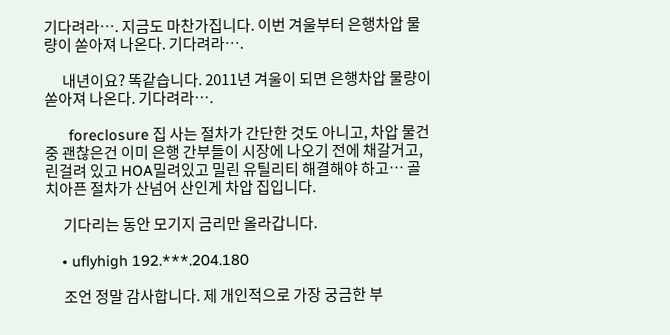기다려라…. 지금도 마찬가집니다. 이번 겨울부터 은행차압 물량이 쏟아져 나온다. 기다려라….

      내년이요? 똑같습니다. 2011년 겨울이 되면 은행차압 물량이 쏟아져 나온다. 기다려라….

      foreclosure 집 사는 절차가 간단한 것도 아니고, 차압 물건중 괜찮은건 이미 은행 간부들이 시장에 나오기 전에 채갈거고, 린걸려 있고 HOA밀려있고 밀린 유틸리티 해결해야 하고… 골치아픈 절차가 산넘어 산인게 차압 집입니다.

      기다리는 동안 모기지 금리만 올라갑니다.

    • uflyhigh 192.***.204.180

      조언 정말 감사합니다. 제 개인적으로 가장 궁금한 부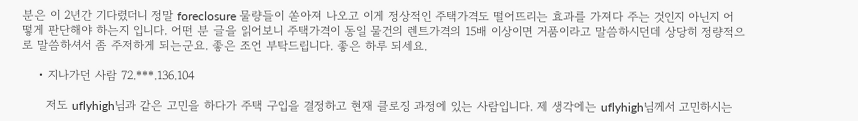분은 이 2년간 기다렸더니 정말 foreclosure 물량들이 쏟아져 나오고 이게 정상적인 주택가격도 떨어뜨리는 효과를 가져다 주는 것인지 아닌지 어떻게 판단해야 하는지 입니다. 어떤 분 글을 읽어보니 주택가격이 동일 물건의 렌트가격의 15배 이상이면 거품이라고 말씀하시던데 상당히 정량적으로 말씀하셔서 좀 주저하게 되는군요. 좋은 조언 부탁드립니다. 좋은 하루 되세요.

    • 지나가던 사람 72.***.136.104

      저도 uflyhigh님과 같은 고민을 하다가 주택 구입을 결정하고 현재 클로징 과정에 있는 사람입니다. 제 생각에는 uflyhigh님께서 고민하시는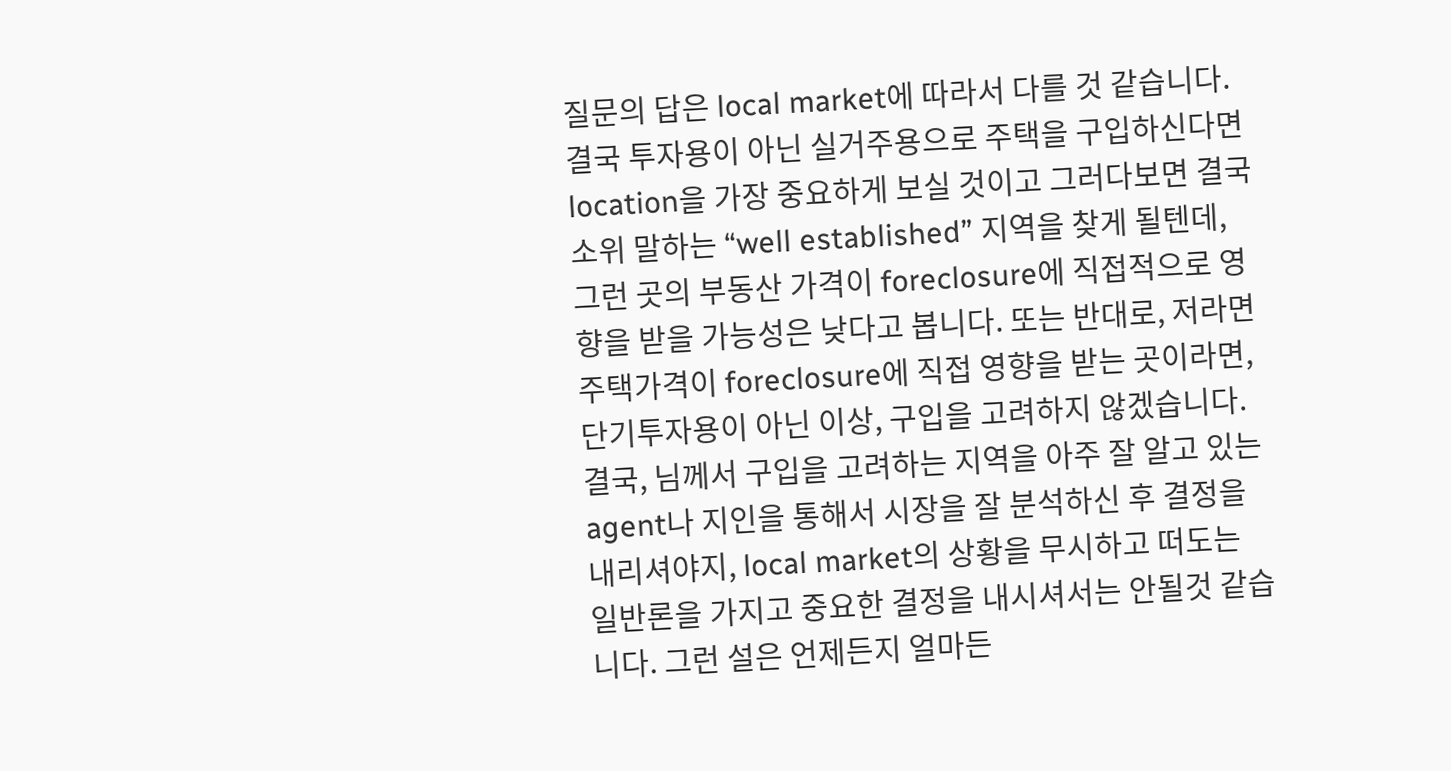질문의 답은 local market에 따라서 다를 것 같습니다. 결국 투자용이 아닌 실거주용으로 주택을 구입하신다면 location을 가장 중요하게 보실 것이고 그러다보면 결국 소위 말하는 “well established” 지역을 찾게 될텐데, 그런 곳의 부동산 가격이 foreclosure에 직접적으로 영향을 받을 가능성은 낮다고 봅니다. 또는 반대로, 저라면 주택가격이 foreclosure에 직접 영향을 받는 곳이라면, 단기투자용이 아닌 이상, 구입을 고려하지 않겠습니다. 결국, 님께서 구입을 고려하는 지역을 아주 잘 알고 있는 agent나 지인을 통해서 시장을 잘 분석하신 후 결정을 내리셔야지, local market의 상황을 무시하고 떠도는 일반론을 가지고 중요한 결정을 내시셔서는 안될것 같습니다. 그런 설은 언제든지 얼마든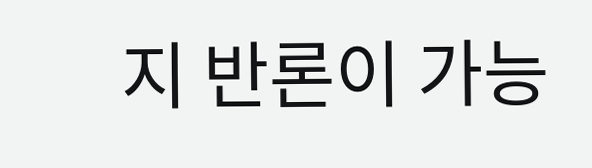지 반론이 가능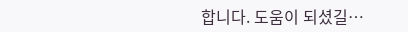합니다. 도움이 되셨길…